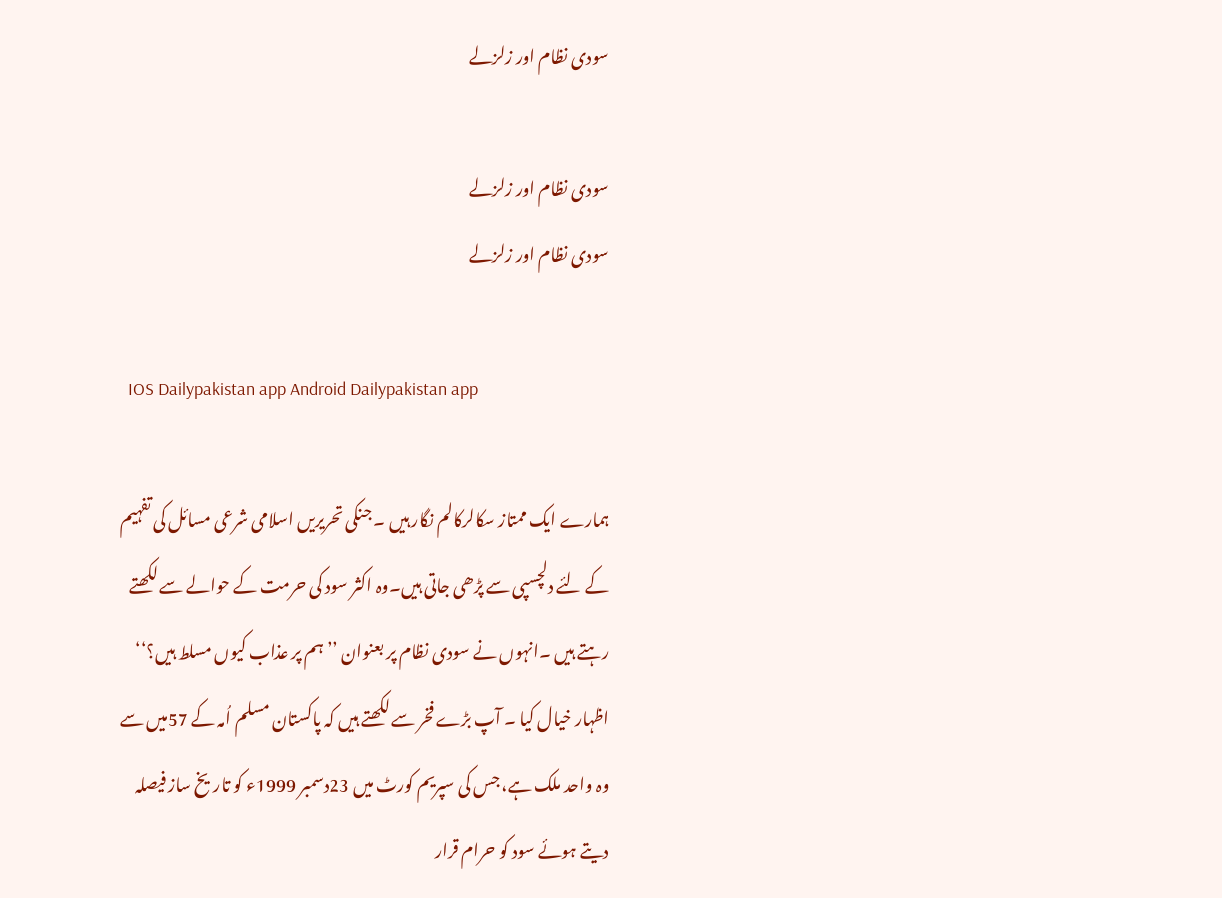سودی نظام اور زلزلے

سودی نظام اور زلزلے
سودی نظام اور زلزلے

  IOS Dailypakistan app Android Dailypakistan app

ہمارے ایک ممتاز سکالرکالم نگار ہیں ۔ جنکی تحریریں اسلامی شرعی مسائل کی تفہیم کے لئے دلچسپی سے پڑھی جاتی ہیں۔وہ اکثر سود کی حرمت کے حوالے سے لکھتے رہتے ہیں ۔انہوں نے سودی نظام پر بعنوان ’’ہم پر عذاب کیوں مسلط ہیں؟‘‘ اظہار خیال کیا ۔ آپ بڑے فخر سے لکھتے ہیں کہ پاکستان مسلم اُمہ کے 57میں سے وہ واحد ملک ہے، جس کی سپریم کورٹ میں 23دسمبر 1999ء کو تاریخ ساز فیصلہ دیتے ہوئے سود کو حرام قرار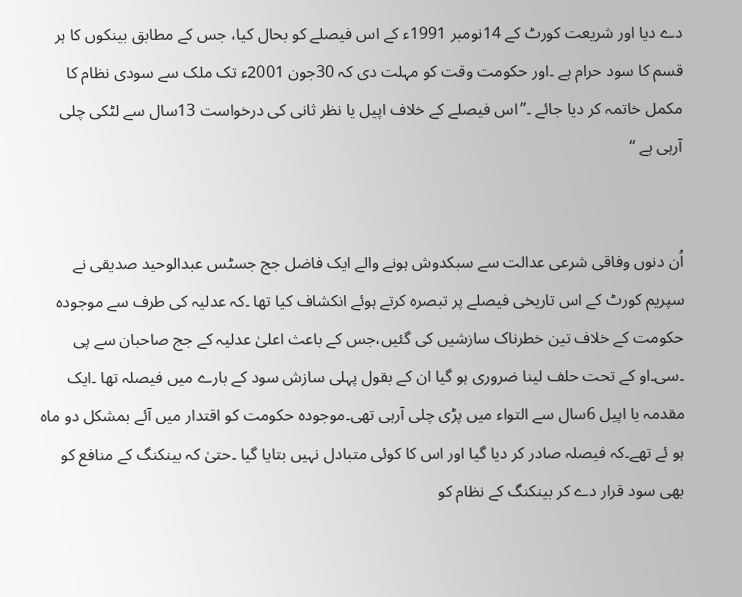دے دیا اور شریعت کورٹ کے 14نومبر 1991ء کے اس فیصلے کو بحال کیا، جس کے مطابق بینکوں کا ہر قسم کا سود حرام ہے ۔اور حکومت وقت کو مہلت دی کہ 30جون 2001ء تک ملک سے سودی نظام کا مکمل خاتمہ کر دیا جائے ۔’’اس فیصلے کے خلاف اپیل یا نظر ثانی کی درخواست 13سال سے لٹکی چلی آرہی ہے ‘‘


اُن دنوں وفاقی شرعی عدالت سے سبکدوش ہونے والے ایک فاضل جج جسٹس عبدالوحید صدیقی نے سپریم کورٹ کے اس تاریخی فیصلے پر تبصرہ کرتے ہوئے انکشاف کیا تھا ۔کہ عدلیہ کی طرف سے موجودہ حکومت کے خلاف تین خطرناک سازشیں کی گئیں،جس کے باعث اعلیٰ عدلیہ کے جج صاحبان سے پی ۔سی۔او کے تحت حلف لینا ضروری ہو گیا ان کے بقول پہلی سازش سود کے بارے میں فیصلہ تھا ۔ایک مقدمہ یا اپیل 6سال سے التواء میں پڑی چلی آرہی تھی۔موجودہ حکومت کو اقتدار میں آئے بمشکل دو ماہ ہو ئے تھے۔کہ فیصلہ صادر کر دیا گیا اور اس کا کوئی متبادل نہیں بتایا گیا ۔حتیٰ کہ بینکنگ کے منافع کو بھی سود قرار دے کر بینکنگ کے نظام کو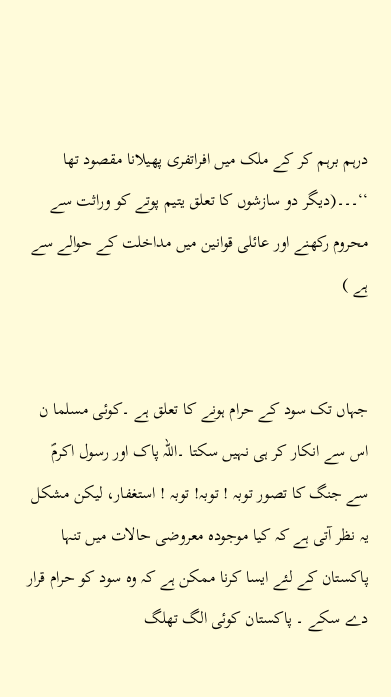درہم برہم کر کے ملک میں افراتفری پھیلانا مقصود تھا ‘‘۔۔۔(دیگر دو سازشوں کا تعلق یتیم پوتے کو وراثت سے محروم رکھنے اور عائلی قوانین میں مداخلت کے حوالے سے ہے )


جہاں تک سود کے حرام ہونے کا تعلق ہے ۔کوئی مسلما ن اس سے انکار کر ہی نہیں سکتا ۔اللہ پاک اور رسول اکرمؐ سے جنگ کا تصور توبہ ! توبہ! توبہ ! استغفار، لیکن مشکل یہ نظر آتی ہے کہ کیا موجودہ معروضی حالات میں تنہا پاکستان کے لئے ایسا کرنا ممکن ہے کہ وہ سود کو حرام قرار دے سکے ۔ پاکستان کوئی الگ تھلگ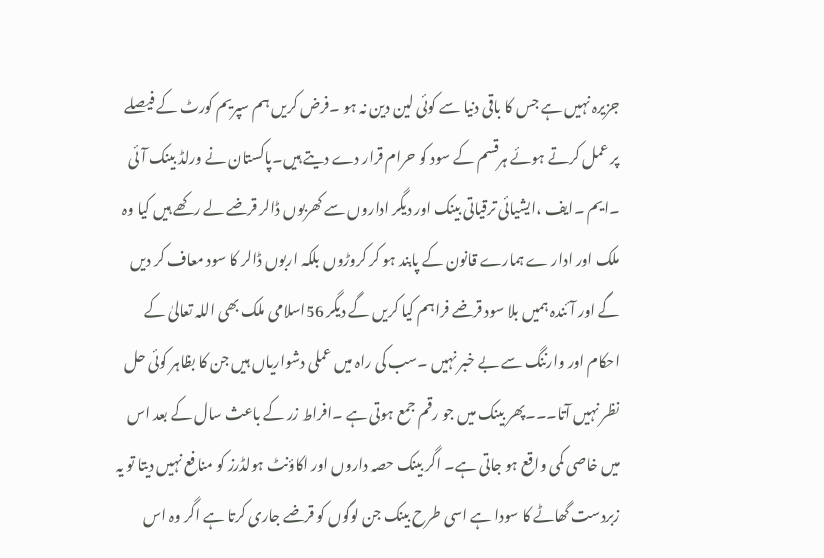جزیرہ نہیں ہے جس کا باقی دنیا سے کوئی لین دین نہ ہو ۔فرض کریں ہم سپریم کورٹ کے فیصلے پر عمل کرتے ہوئے ہرقسم کے سود کو حرام قرار دے دیتے ہیں۔پاکستان نے ورلڈ بینک آئی ۔ایم ۔ایف ،ایشیائی ترقیاتی بینک اور دیگر اداروں سے کھربوں ڈالر قرضے لے رکھے ہیں کیا وہ ملک اور ادار ے ہمارے قانون کے پابند ہو کر کروڑوں بلکہ اربوں ڈالر کا سود معاف کر دیں گے اور آئندہ ہمیں بلا سود قرضے فراہم کیا کریں گے دیگر 56اسلامی ملک بھی اللہ تعالیٰ کے احکام اور وارننگ سے بے خبر نہیں ۔سب کی راہ میں عملی دشواریاں ہیں جن کا بظاہر کوئی حل نظر نہیں آتا۔۔۔پھر بینک میں جو رقم جمع ہوتی ہے ۔افراط زر کے باعث سال کے بعد اس میں خاصی کمی واقع ہو جاتی ہے۔ اگر بینک حصہ داروں اور اکاؤنٹ ہولڈرز کو منافع نہیں دیتا تو یہ زبردست گھاٹے کا سودا ہے اسی طرح بینک جن لوگوں کو قرضے جاری کرتا ہے اگر وہ اس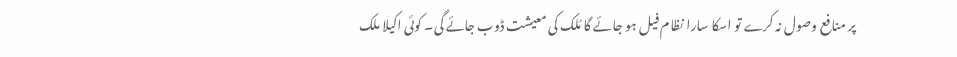پر منافع وصول نہ کرے تو اسکا سارا نظام فیل ہو جائے گا مُلک کی معیشت ڈوب جائے گی۔ کوئی اکیلا ملک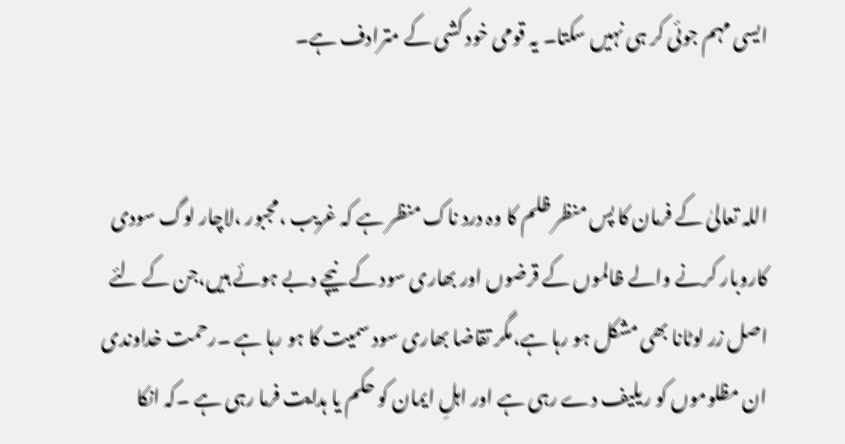ایسی مہم جوئی کر ہی نہیں سکتا۔ یہ قومی خود کشی کے مترادف ہے۔


اللہ تعالیٰ کے فرمان کا پس منظر ظلم کا وہ درد ناک منظر ہے کہ غریب ،مجبور ،لاچار لوگ سودی کاروبار کرنے والے ظالموں کے قرضوں اور بھاری سود کے نیچے دبے ہوئے ہیں،جن کے لئے اصل زر لوٹانا بھی مشکل ہو رہا ہے،مگر تقاضا بھاری سود سمیت کا ہو رہا ہے ۔رحمت خداوندی ان مظلوموں کو ریلیف دے رہی ہے اور اہلِ ایمان کو حکم یا ہدایت فرما رہی ہے ۔کہ انکا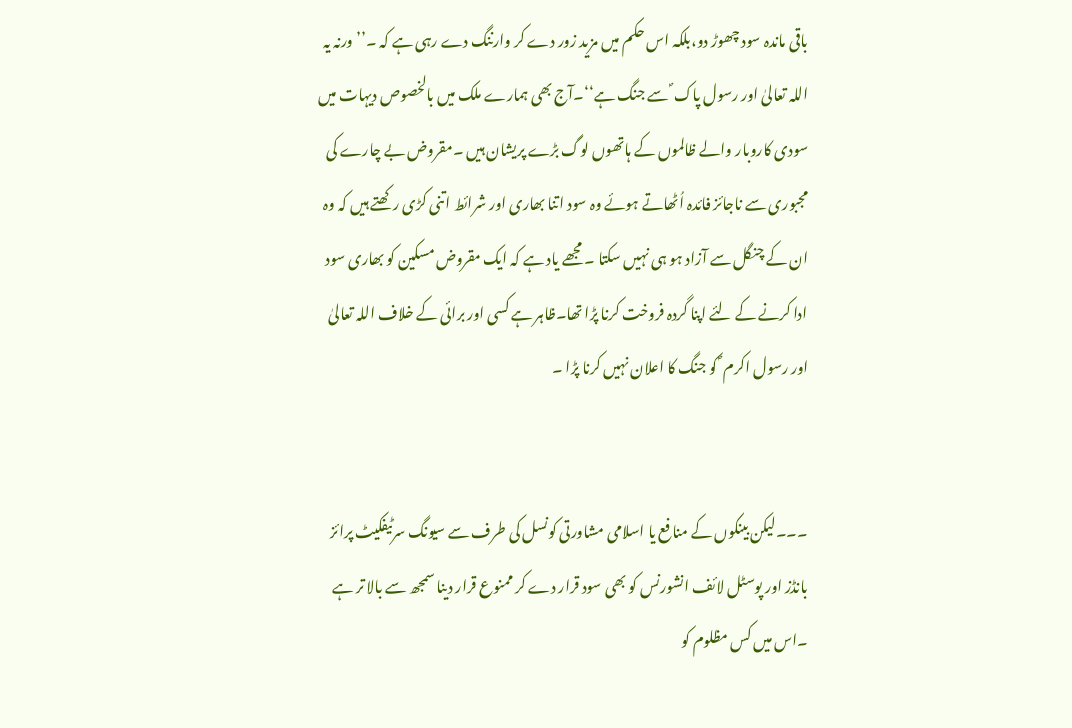باقی ماندہ سود چھوڑ دو،بلکہ اس حکم میں مزید زور دے کر وارننگ دے رہی ہے کہ ۔’’ورنہ یہ اللہ تعالیٰ اور رسول پاک ؐ سے جنگ ہے‘‘۔آج بھی ہمارے ملک میں بالخصوص دیہات میں سودی کاروبار والے ظالموں کے ہاتھوں لوگ بڑے پریشان ہیں ۔مقروض بے چارے کی مجبوری سے ناجائز فائدہ اُٹھاتے ہوئے وہ سود اتنا بھاری اور شرائط اتنی کڑی رکھتے ہیں کہ وہ ان کے چنگل سے آزاد ہو ہی نہیں سکتا ۔ مجھے یاد ہے کہ ایک مقروض مسکین کو بھاری سود ادا کرنے کے لئے اپنا گردہ فروخت کرنا پڑا تھا۔ظاہر ہے کسی اور برائی کے خلاف اللہ تعالیٰ اور رسول اکرم ؐ کو جنگ کا اعلان نہیں کرنا پڑا ۔


۔۔۔لیکن بینکوں کے منافع یا اسلامی مشاورتی کونسل کی طرف سے سیونگ سرٹیفکیٹ پرائز بانڈز اور پوسٹل لائف انشورنس کو بھی سود قرار دے کر ممنوع قرار دینا سمجھ سے بالا تر ہے ۔اس میں کس مظلوم کو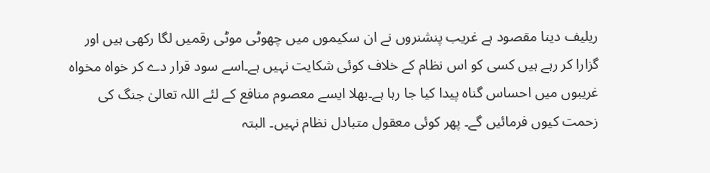ریلیف دینا مقصود ہے غریب پنشنروں نے ان سکیموں میں چھوٹی موٹی رقمیں لگا رکھی ہیں اور گزارا کر رہے ہیں کسی کو اس نظام کے خلاف کوئی شکایت نہیں ہے۔اسے سود قرار دے کر خواہ مخواہ غریبوں میں احساس گناہ پیدا کیا جا رہا ہے۔بھلا ایسے معصوم منافع کے لئے اللہ تعالیٰ جنگ کی زحمت کیوں فرمائیں گے۔ پھر کوئی معقول متبادل نظام نہیں۔ البتہ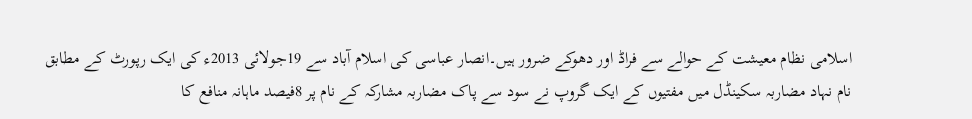اسلامی نظام معیشت کے حوالے سے فراڈ اور دھوکے ضرور ہیں۔انصار عباسی کی اسلام آباد سے 19جولائی 2013ء کی ایک رپورٹ کے مطابق نام نہاد مضاربہ سکینڈل میں مفتیوں کے ایک گروپ نے سود سے پاک مضاربہ مشارکہ کے نام پر 8فیصد ماہانہ منافع کا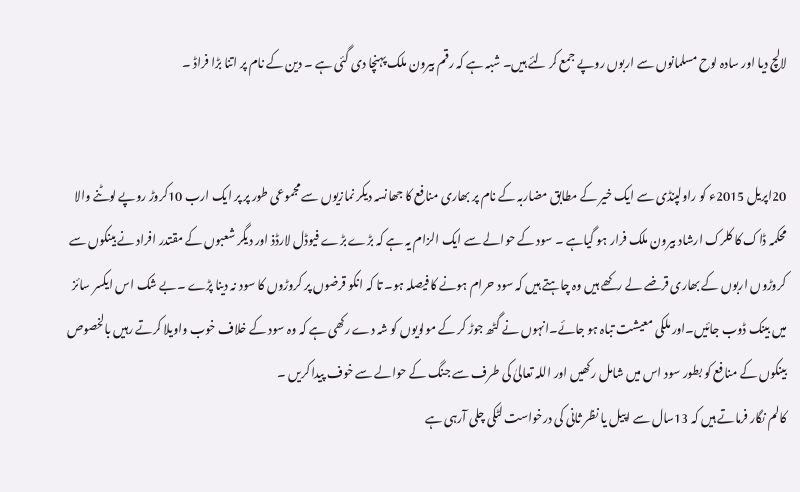لالچ دیا اور سادہ لوح مسلمانوں سے اربوں روپے جمع کر لئے ہیں۔ شبہ ہے کہ رقم بیرون ملک پہنچا دی گئی ہے ۔ دین کے نام پر اتنا بڑا فراڈ ۔


20اپریل 2015ء کو راولپنڈی سے ایک خیر کے مطابق مضاربہ کے نام پر بھاری منافع کا جھانسہ دیکر نمازیوں سے مجموعی طور پر پر ایک ارب 10کروڑ روپے لوٹنے والا محکمہ ڈاک کا کلرک ارشاد بیرون ملک فرار ہو گیاہے ۔ سود کے حوالے سے ایک الزام یہ ہے کہ بڑے بڑے فیوڈل لارڈذ اور دیگر شعبوں کے مقتدر افراد نے بینکوں سے کروڑوں اربوں کے بھاری قرضے لے رکھے ہیں وہ چاہتے ہیں کہ سود حرام ہونے کا فیصلہ ہو۔ تا کہ انکو قرضوں پر کروڑوں کا سود نہ دینا پڑے ۔بے شک اس ایکسر سائز میں بینک ڈوب جائیں۔اور ملکی معیشت تباہ ہو جائے۔انہوں نے گٹھ جوڑ کر کے مولویوں کو شہ دے رکھی ہے کہ وہ سود کے خلاف خوب واویلا کرتے رہیں بالخصوص بینکوں کے منافع کو بطور سود اس میں شامل رکھیں اور اللہ تعالیٰ کی طرف سے جنگ کے حوالے سے خوف پیدا کریں ۔
کالم نگار فرماتے ہیں کہ 13سال سے اپیل یا نظر ثانی کی درخواست لٹکی چلی آرہی ہے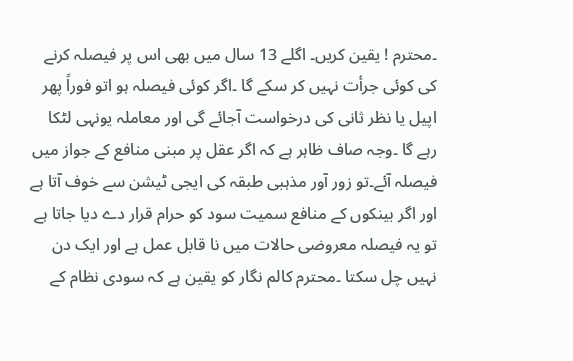۔محترم ! یقین کریں۔ اگلے 13 سال میں بھی اس پر فیصلہ کرنے کی کوئی جرأت نہیں کر سکے گا ۔اگر کوئی فیصلہ ہو اتو فوراً پھر اپیل یا نظر ثانی کی درخواست آجائے گی اور معاملہ یونہی لٹکا رہے گا ۔وجہ صاف ظاہر ہے کہ اگر عقل پر مبنی منافع کے جواز میں فیصلہ آئے۔تو زور آور مذہبی طبقہ کی ایجی ٹیشن سے خوف آتا ہے اور اگر بینکوں کے منافع سمیت سود کو حرام قرار دے دیا جاتا ہے تو یہ فیصلہ معروضی حالات میں نا قابل عمل ہے اور ایک دن نہیں چل سکتا ۔محترم کالم نگار کو یقین ہے کہ سودی نظام کے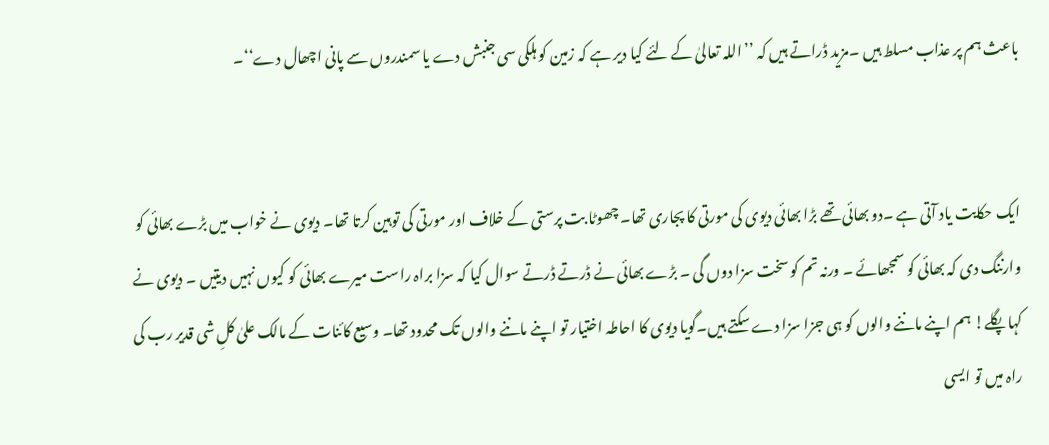باعث ہم پر عذاب مسلط ہیں ۔مزید ڈراتے ہیں کہ ’’اللہ تعالیٰ کے لئے کیا دیر ہے کہ زمین کو ہلکی سی جنبش دے یا سمندروں سے پانی اچھال دے‘‘۔


ایک حکایت یاد آتی ہے ۔دو بھائی تھے بڑا بھائی دیوی کی مورتی کا پجاری تھا۔ چھوٹا بت پرستی کے خلاف اور مورتی کی توہین کرتا تھا۔ دیوی نے خواب میں بڑے بھائی کو وارننگ دی کہ بھائی کو سمجھائے ۔ ورنہ تم کو سخت سزا دوں گی ۔ بڑے بھائی نے ڈرتے ڈرتے سوال کیا کہ سزا براہ راست میرے بھائی کو کیوں نہیں دیتیں ۔ دیوی نے کہا پگلے! ہم اپنے ماننے والوں کو ہی جزا سزا دے سکتے ہیں۔گویا دیوی کا احاطہ اختیار تو اپنے ماننے والوں تک محدود تھا۔ وسیع کائنات کے مالک علیٰ کلِ شی قدیر رب کی راہ میں تو ایسی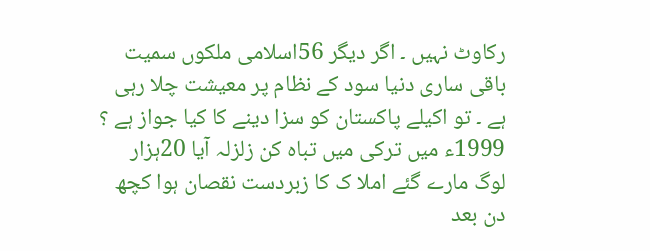رکاوٹ نہیں ۔ اگر دیگر 56اسلامی ملکوں سمیت باقی ساری دنیا سود کے نظام پر معیشت چلا رہی ہے ۔ تو اکیلے پاکستان کو سزا دینے کا کیا جواز ہے ؟ 1999ء میں ترکی میں تباہ کن زلزلہ آیا 20ہزار لوگ مارے گئے املا ک کا زبردست نقصان ہوا کچھ دن بعد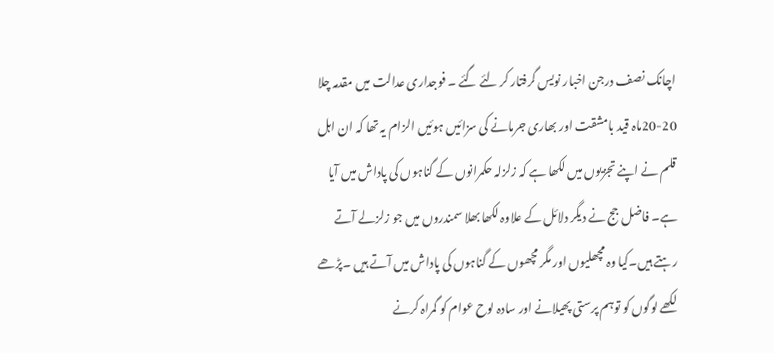اچانک نصف درجن اخبار نویس گرفتار کر لئے گئے ۔ فوجداری عدالت میں مقدمہ چلا 20-20ماہ قید بامشقت اور بھاری جرمانے کی سزائیں ہوئیں الزام یہ تھا کہ ان اہل قلم نے اپنے تجزیوں میں لکھا ہے کہ زلزلہ حکمرانوں کے گناہوں کی پاداش میں آیا ہے۔ فاضل جج نے دیگر دلائل کے علاوہ لکھا بھلا سمندروں میں جو زلزلے آتے رہتے ہیں۔کیا وہ مچھلیوں اور مگر مچھوں کے گناہوں کی پاداش میں آتے ہیں ۔پڑھے لکھے لوگوں کو توہم پرستی پھیلانے اور سادہ لوح عوام کو گمراہ کرنے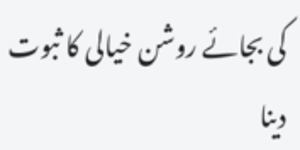کی بجائے روشن خیالی کا ثبوت دینا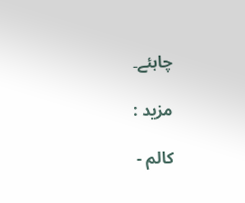چاہئے۔

مزید :

کالم -